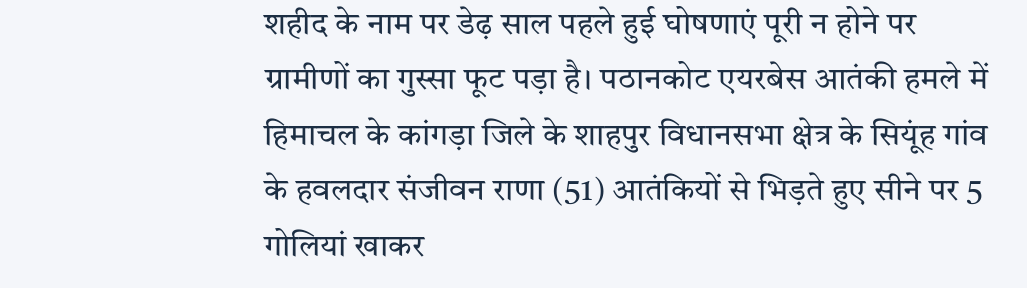शहीद के नाम पर डेढ़ साल पहले हुई घोषणाएं पूरी न होने पर ग्रामीणों का गुस्सा फूट पड़ा है। पठानकोट एयरबेस आतंकी हमले में हिमाचल के कांगड़ा जिले के शाहपुर विधानसभा क्षेत्र के सियूंह गांव के हवलदार संजीवन राणा (51) आतंकियों से भिड़ते हुए सीने पर 5 गोलियां खाकर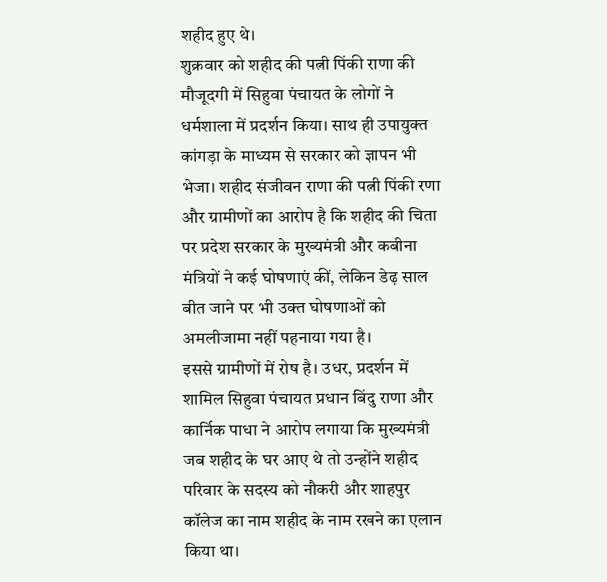शहीद हुए थे।
शुक्रवार को शहीद की पत्नी पिंकी राणा की मौजूदगी में सिहुवा पंचायत के लोगों ने धर्मशाला में प्रदर्शन किया। साथ ही उपायुक्त कांगड़ा के माध्यम से सरकार को ज्ञापन भी भेजा। शहीद संजीवन राणा की पत्नी पिंकी रणा और ग्रामीणों का आरोप है कि शहीद की चिता पर प्रदेश सरकार के मुख्यमंत्री और कबीना मंत्रियों ने कई घोषणाएं कीं, लेकिन डेढ़ साल बीत जाने पर भी उक्त घोषणाओं को अमलीजामा नहीं पहनाया गया है।
इससे ग्रामीणों में रोष है। उधर, प्रदर्शन में शामिल सिहुवा पंचायत प्रधान बिंदु राणा और कार्निक पाधा ने आरोप लगाया कि मुख्यमंत्री जब शहीद के घर आए थे तो उन्होंने शहीद परिवार के सदस्य को नौकरी और शाहपुर कॉलेज का नाम शहीद के नाम रखने का एलान किया था।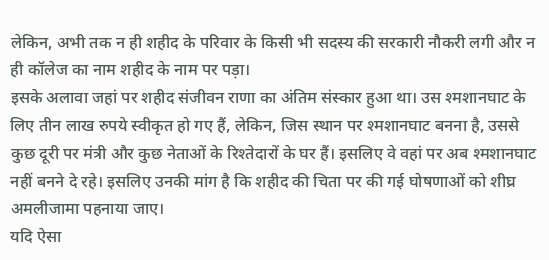लेकिन, अभी तक न ही शहीद के परिवार के किसी भी सदस्य की सरकारी नौकरी लगी और न ही कॉलेज का नाम शहीद के नाम पर पड़ा।
इसके अलावा जहां पर शहीद संजीवन राणा का अंतिम संस्कार हुआ था। उस श्मशानघाट के लिए तीन लाख रुपये स्वीकृत हो गए हैं, लेकिन, जिस स्थान पर श्मशानघाट बनना है, उससे कुछ दूरी पर मंत्री और कुछ नेताओं के रिश्तेदारों के घर हैं। इसलिए वे वहां पर अब श्मशानघाट नहीं बनने दे रहे। इसलिए उनकी मांग है कि शहीद की चिता पर की गई घोषणाओं को शीघ्र अमलीजामा पहनाया जाए।
यदि ऐसा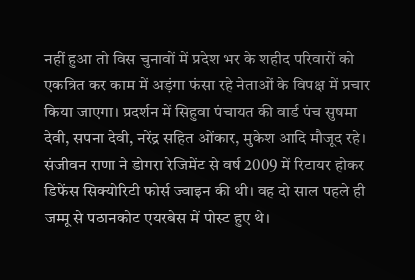नहीं हुआ तो विस चुनावों में प्रदेश भर के शहीद परिवारों को एकत्रित कर काम में अड़ंगा फंसा रहे नेताओं के विपक्ष में प्रचार किया जाएगा। प्रदर्शन में सिहुवा पंचायत की वार्ड पंच सुषमा देवी, सपना देवी, नरेंद्र सहित ओंकार, मुकेश आदि मौजूद रहे। संजीवन राणा ने डोगरा रेजिमेंट से वर्ष 2009 में रिटायर होकर डिफेंस सिक्योरिटी फोर्स ज्वाइन की थी। वह दो साल पहले ही जम्मू से पठानकोट एयरबेस में पोस्ट हुए थे।